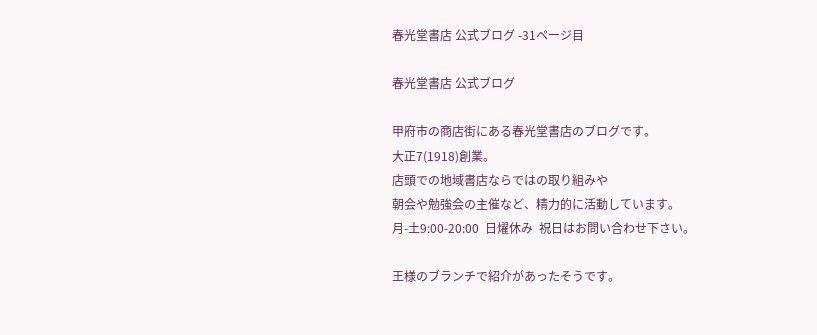春光堂書店 公式ブログ -31ページ目

春光堂書店 公式ブログ

甲府市の商店街にある春光堂書店のブログです。
大正7(1918)創業。
店頭での地域書店ならではの取り組みや
朝会や勉強会の主催など、精力的に活動しています。
月-土9:00-20:00  日燿休み  祝日はお問い合わせ下さい。

王様のブランチで紹介があったそうです。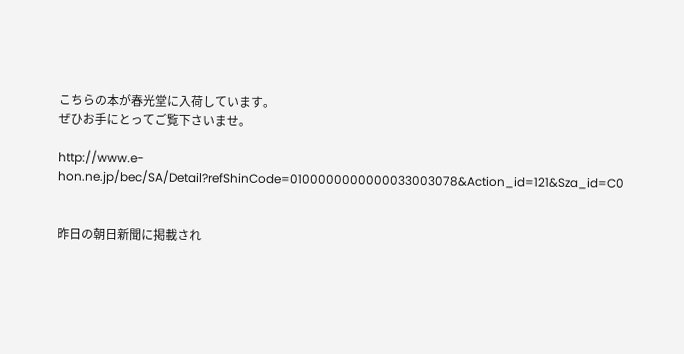こちらの本が春光堂に入荷しています。
ぜひお手にとってご覧下さいませ。

http://www.e-hon.ne.jp/bec/SA/Detail?refShinCode=0100000000000033003078&Action_id=121&Sza_id=C0


昨日の朝日新聞に掲載され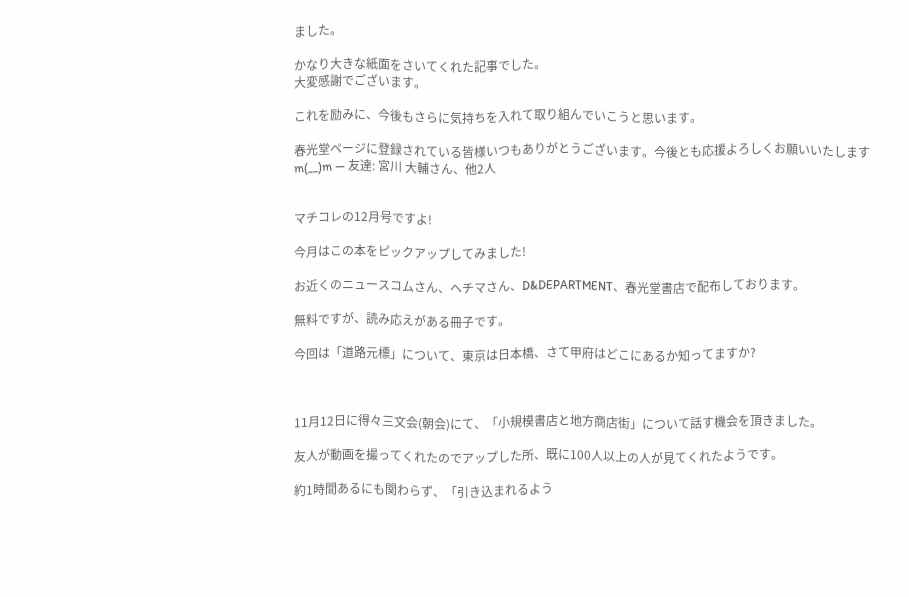ました。

かなり大きな紙面をさいてくれた記事でした。
大変感謝でございます。

これを励みに、今後もさらに気持ちを入れて取り組んでいこうと思います。

春光堂ページに登録されている皆様いつもありがとうございます。今後とも応援よろしくお願いいたしますm(__)m — 友達: 宮川 大輔さん、他2人


マチコレの12月号ですよ!

今月はこの本をピックアップしてみました!

お近くのニュースコムさん、ヘチマさん、D&DEPARTMENT、春光堂書店で配布しております。

無料ですが、読み応えがある冊子です。

今回は「道路元標」について、東京は日本橋、さて甲府はどこにあるか知ってますか?



11月12日に得々三文会(朝会)にて、「小規模書店と地方商店街」について話す機会を頂きました。

友人が動画を撮ってくれたのでアップした所、既に100人以上の人が見てくれたようです。

約1時間あるにも関わらず、「引き込まれるよう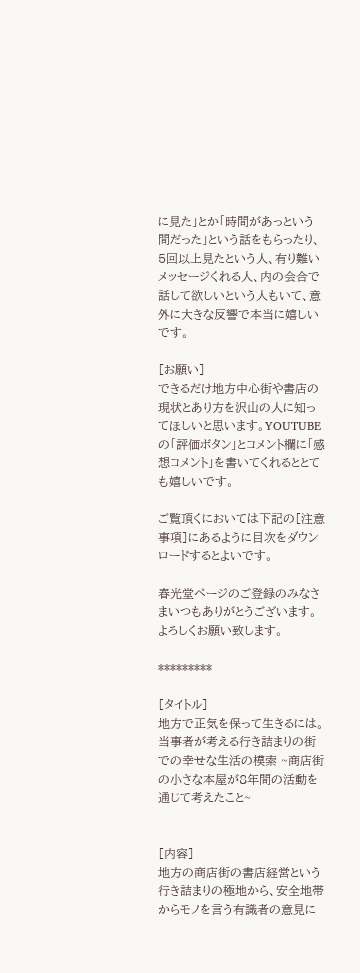に見た」とか「時間があっという間だった」という話をもらったり、5回以上見たという人、有り難いメッセージくれる人、内の会合で話して欲しいという人もいて、意外に大きな反響で本当に嬉しいです。

[お願い]
できるだけ地方中心街や書店の現状とあり方を沢山の人に知ってほしいと思います。YOUTUBEの「評価ボタン」とコメント欄に「感想コメント」を書いてくれるととても嬉しいです。

ご覧頂くにおいては下記の[注意事項]にあるように目次をダウンロードするとよいです。

春光堂ページのご登録のみなさまいつもありがとうございます。
よろしくお願い致します。

*********

[タイトル]
地方で正気を保って生きるには。当事者が考える行き詰まりの街での幸せな生活の模索 ~商店街の小さな本屋が8年間の活動を通じて考えたこと~


[内容]
地方の商店街の書店経営という行き詰まりの極地から、安全地帯からモノを言う有識者の意見に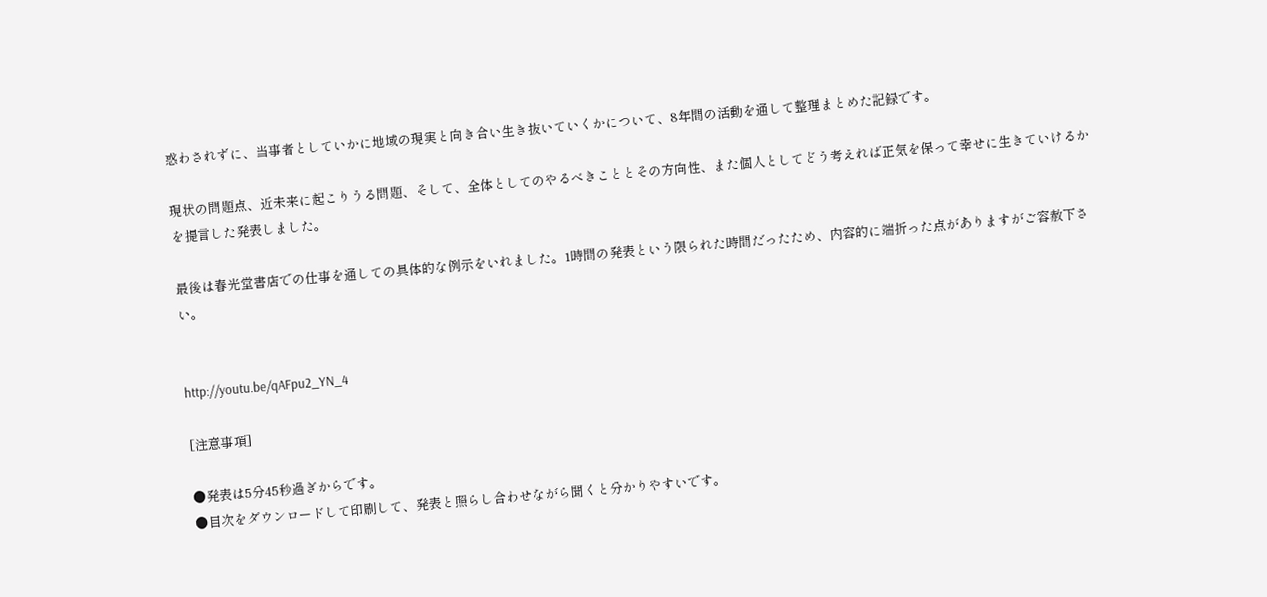惑わされずに、当事者としていかに地域の現実と向き合い生き抜いていくかについて、8年間の活動を通して整理まとめた記録です。

現状の問題点、近未来に起こりうる問題、そして、全体としてのやるべきこととその方向性、また個人としてどう考えれば正気を保って幸せに生きていけるかを提言した発表しました。

最後は春光堂書店での仕事を通しての具体的な例示をいれました。1時間の発表という限られた時間だったため、内容的に端折った点がありますがご容赦下さい。


http://youtu.be/qAFpu2_YN_4

[注意事項]

●発表は5分45秒過ぎからです。
●目次をダウンロードして印刷して、発表と照らし合わせながら聞くと分かりやすいです。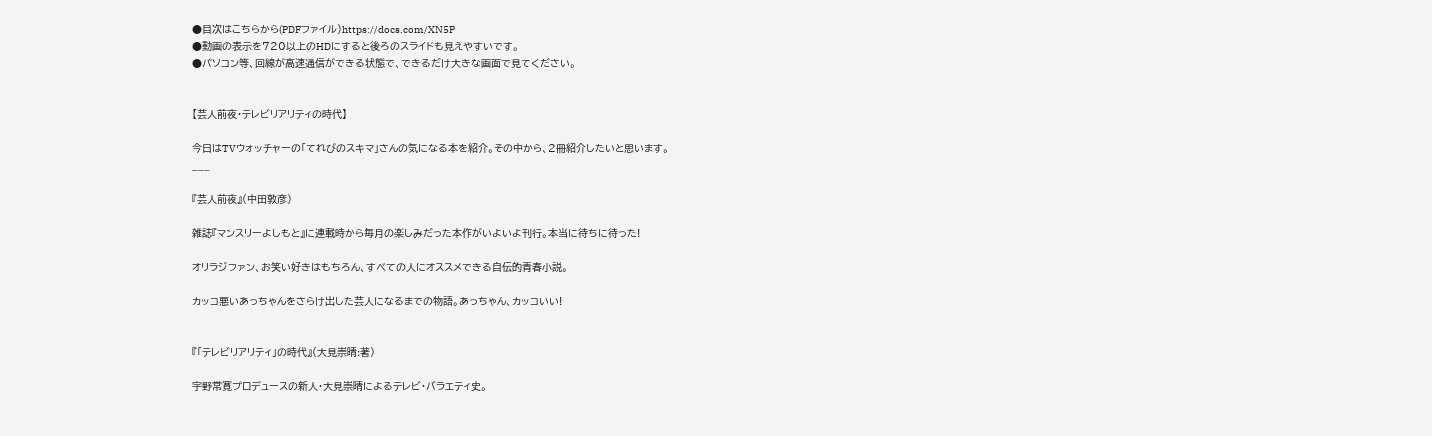●目次はこちらから(PDFファイル)https://docs.com/XN5P
●動画の表示を720以上のHDにすると後ろのスライドも見えやすいです。
●パソコン等、回線が高速通信ができる状態で、できるだけ大きな画面で見てください。


【芸人前夜・テレビリアリティの時代】

今日はTVウォッチャーの「てれびのスキマ」さんの気になる本を紹介。その中から、2冊紹介したいと思います。
___

『芸人前夜』(中田敦彦)

雑誌『マンスリーよしもと』に連載時から毎月の楽しみだった本作がいよいよ刊行。本当に待ちに待った!

オリラジファン、お笑い好きはもちろん、すべての人にオススメできる自伝的青春小説。

カッコ悪いあっちゃんをさらけ出した芸人になるまでの物語。あっちゃん、カッコいい!


『「テレビリアリティ」の時代』(大見崇晴:著)

宇野常寛プロデュースの新人・大見崇晴によるテレビ・バラエティ史。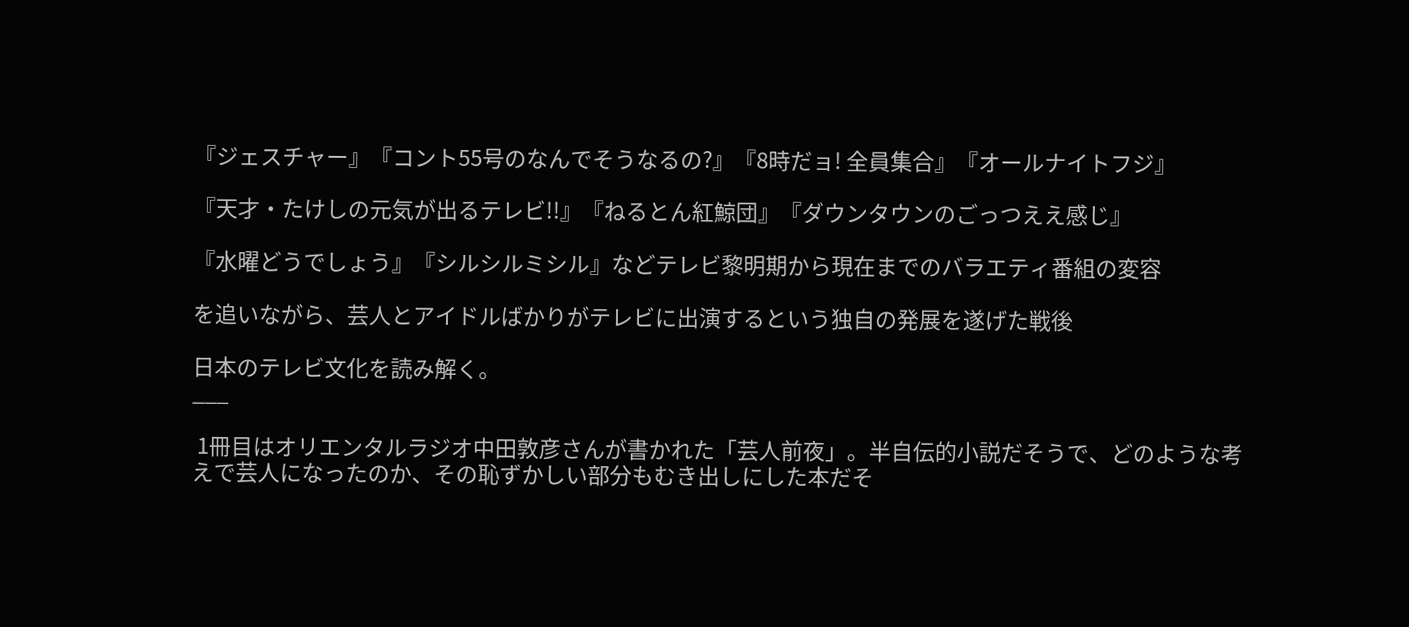『ジェスチャー』『コント55号のなんでそうなるの?』『8時だョ! 全員集合』『オールナイトフジ』

『天才・たけしの元気が出るテレビ!!』『ねるとん紅鯨団』『ダウンタウンのごっつええ感じ』

『水曜どうでしょう』『シルシルミシル』などテレビ黎明期から現在までのバラエティ番組の変容

を追いながら、芸人とアイドルばかりがテレビに出演するという独自の発展を遂げた戦後

日本のテレビ文化を読み解く。
___

 1冊目はオリエンタルラジオ中田敦彦さんが書かれた「芸人前夜」。半自伝的小説だそうで、どのような考えで芸人になったのか、その恥ずかしい部分もむき出しにした本だそ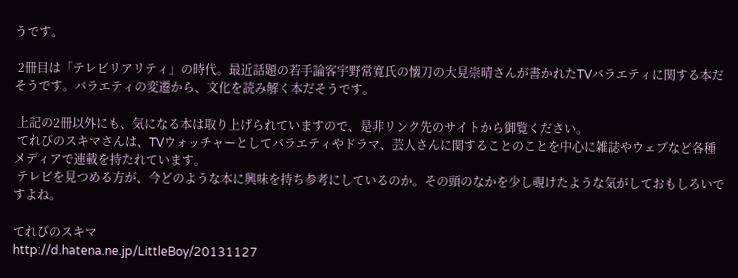うです。

 2冊目は「テレビリアリティ」の時代。最近話題の若手論客宇野常寛氏の懐刀の大見崇晴さんが書かれたTVバラエティに関する本だそうです。バラエティの変遷から、文化を読み解く本だそうです。

 上記の2冊以外にも、気になる本は取り上げられていますので、是非リンク先のサイトから御覧ください。
 てれびのスキマさんは、TVウォッチャーとしてバラエティやドラマ、芸人さんに関することのことを中心に雑誌やウェブなど各種メディアで連載を持たれています。
 テレビを見つめる方が、今どのような本に興味を持ち参考にしているのか。その頭のなかを少し覗けたような気がしておもしろいですよね。

てれびのスキマ
http://d.hatena.ne.jp/LittleBoy/20131127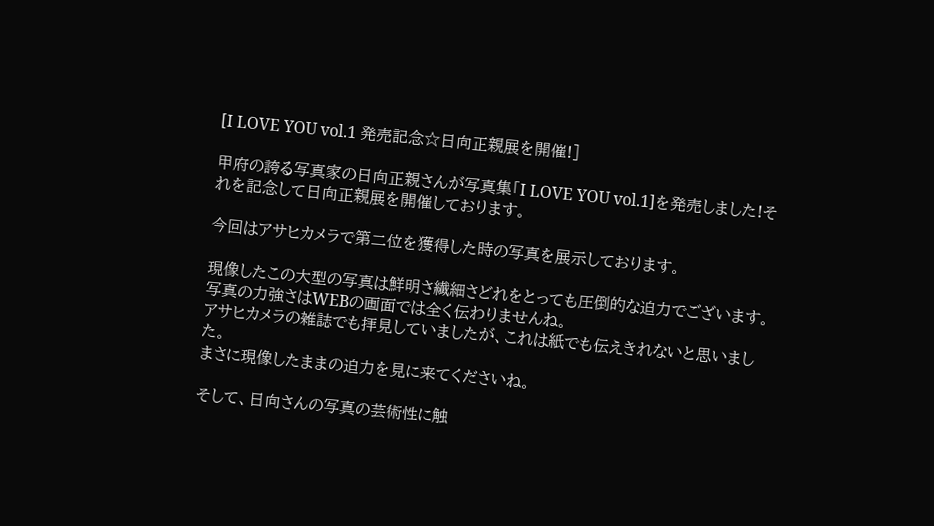[I LOVE YOU vol.1 発売記念☆日向正親展を開催!]

甲府の誇る写真家の日向正親さんが写真集「I LOVE YOU vol.1]を発売しました!それを記念して日向正親展を開催しております。

今回はアサヒカメラで第二位を獲得した時の写真を展示しております。

現像したこの大型の写真は鮮明さ繊細さどれをとっても圧倒的な迫力でございます。
写真の力強さはWEBの画面では全く伝わりませんね。
アサヒカメラの雑誌でも拝見していましたが、これは紙でも伝えきれないと思いました。
まさに現像したままの迫力を見に来てくださいね。

そして、日向さんの写真の芸術性に触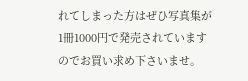れてしまった方はぜひ写真集が1冊1000円で発売されていますのでお買い求め下さいませ。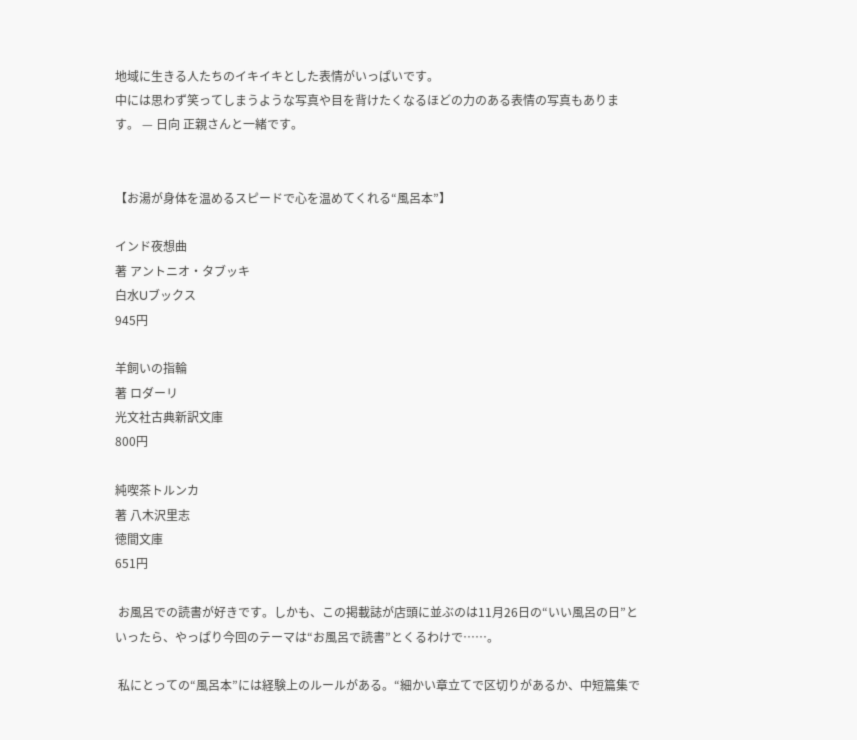地域に生きる人たちのイキイキとした表情がいっぱいです。
中には思わず笑ってしまうような写真や目を背けたくなるほどの力のある表情の写真もあります。 — 日向 正親さんと一緒です。


【お湯が身体を温めるスピードで心を温めてくれる“風呂本”】

インド夜想曲
著 アントニオ・タブッキ
白水Uブックス
945円

羊飼いの指輪
著 ロダーリ
光文社古典新訳文庫
800円

純喫茶トルンカ
著 八木沢里志
徳間文庫
651円

 お風呂での読書が好きです。しかも、この掲載誌が店頭に並ぶのは11月26日の“いい風呂の日”といったら、やっぱり今回のテーマは“お風呂で読書”とくるわけで……。

 私にとっての“風呂本”には経験上のルールがある。“細かい章立てで区切りがあるか、中短篇集で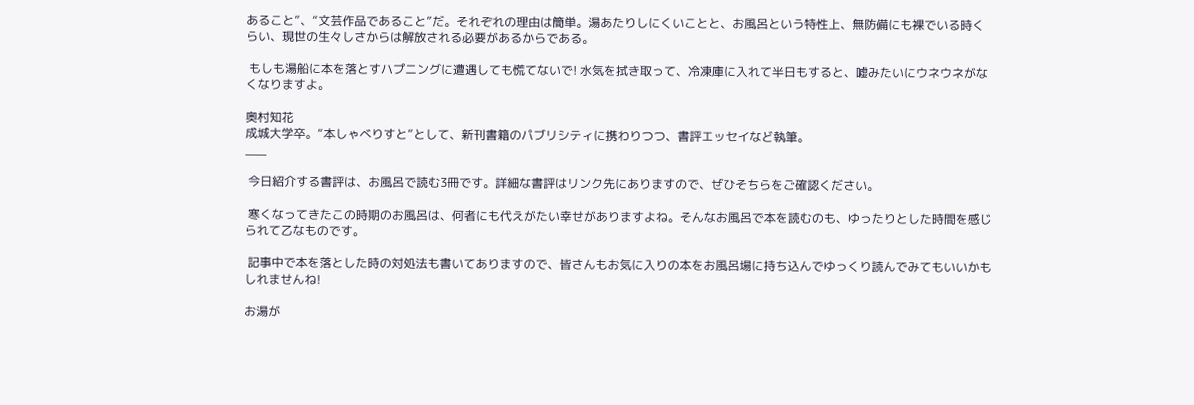あること”、“文芸作品であること”だ。それぞれの理由は簡単。湯あたりしにくいことと、お風呂という特性上、無防備にも裸でいる時くらい、現世の生々しさからは解放される必要があるからである。

 もしも湯船に本を落とすハプニングに遭遇しても慌てないで! 水気を拭き取って、冷凍庫に入れて半日もすると、嘘みたいにウネウネがなくなりますよ。

奥村知花
成城大学卒。“本しゃべりすと”として、新刊書籍のパブリシティに携わりつつ、書評エッセイなど執筆。
___

 今日紹介する書評は、お風呂で読む3冊です。詳細な書評はリンク先にありますので、ぜひそちらをご確認ください。

 寒くなってきたこの時期のお風呂は、何者にも代えがたい幸せがありますよね。そんなお風呂で本を読むのも、ゆったりとした時間を感じられて乙なものです。

 記事中で本を落とした時の対処法も書いてありますので、皆さんもお気に入りの本をお風呂場に持ち込んでゆっくり読んでみてもいいかもしれませんね!

お湯が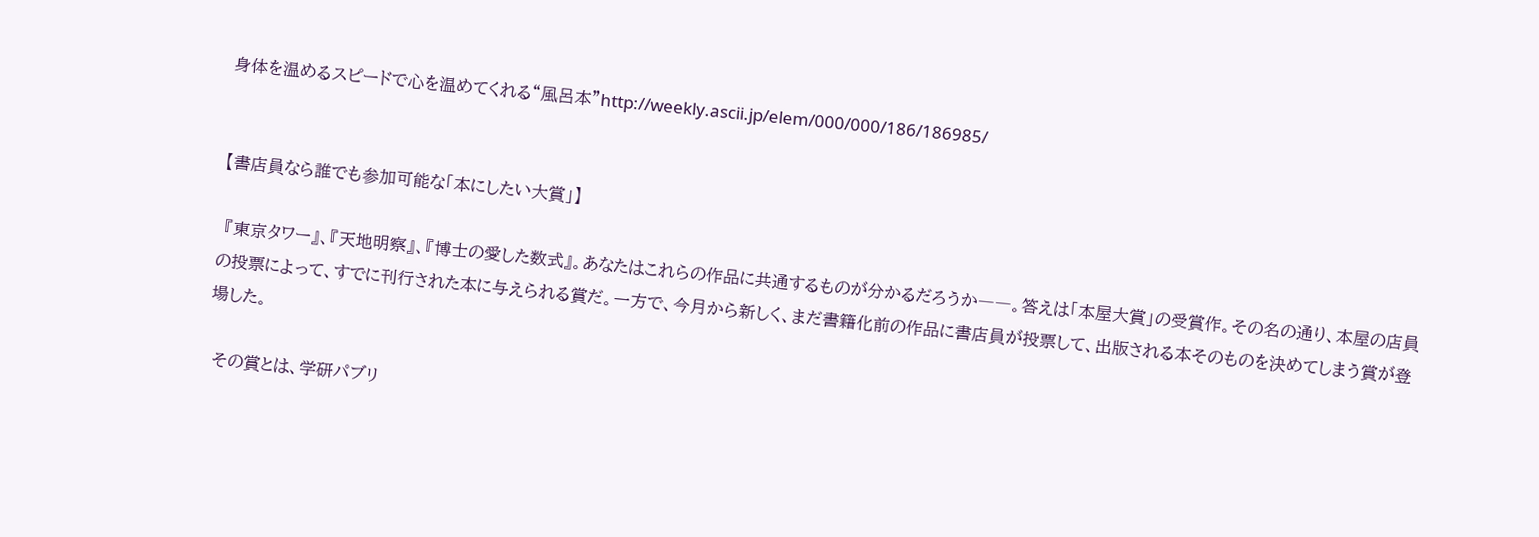身体を温めるスピードで心を温めてくれる“風呂本”http://weekly.ascii.jp/elem/000/000/186/186985/


【書店員なら誰でも参加可能な「本にしたい大賞」】

 『東京タワー』、『天地明察』、『博士の愛した数式』。あなたはこれらの作品に共通するものが分かるだろうか――。答えは「本屋大賞」の受賞作。その名の通り、本屋の店員の投票によって、すでに刊行された本に与えられる賞だ。一方で、今月から新しく、まだ書籍化前の作品に書店員が投票して、出版される本そのものを決めてしまう賞が登場した。

 その賞とは、学研パブリ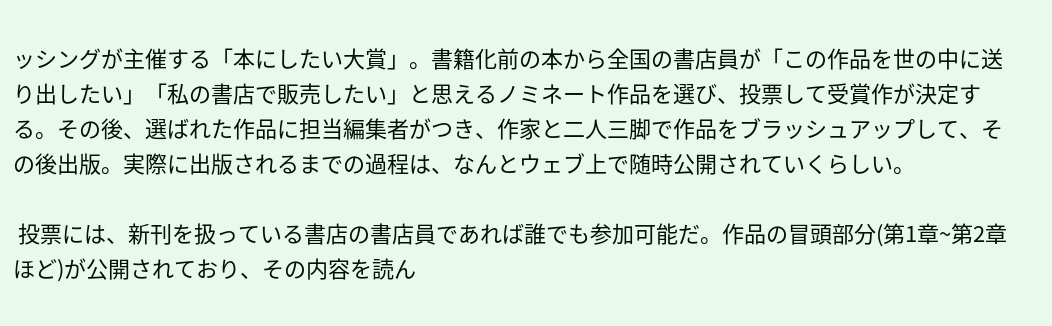ッシングが主催する「本にしたい大賞」。書籍化前の本から全国の書店員が「この作品を世の中に送り出したい」「私の書店で販売したい」と思えるノミネート作品を選び、投票して受賞作が決定する。その後、選ばれた作品に担当編集者がつき、作家と二人三脚で作品をブラッシュアップして、その後出版。実際に出版されるまでの過程は、なんとウェブ上で随時公開されていくらしい。

 投票には、新刊を扱っている書店の書店員であれば誰でも参加可能だ。作品の冒頭部分(第1章~第2章ほど)が公開されており、その内容を読ん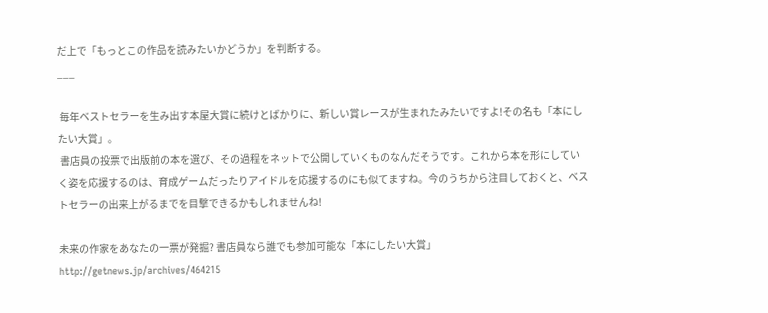だ上で「もっとこの作品を読みたいかどうか」を判断する。
___

 毎年ベストセラーを生み出す本屋大賞に続けとばかりに、新しい賞レースが生まれたみたいですよ!その名も「本にしたい大賞」。
 書店員の投票で出版前の本を選び、その過程をネットで公開していくものなんだそうです。これから本を形にしていく姿を応援するのは、育成ゲームだったりアイドルを応援するのにも似てますね。今のうちから注目しておくと、ベストセラーの出来上がるまでを目撃できるかもしれませんね!

未来の作家をあなたの一票が発掘? 書店員なら誰でも参加可能な「本にしたい大賞」
http://getnews.jp/archives/464215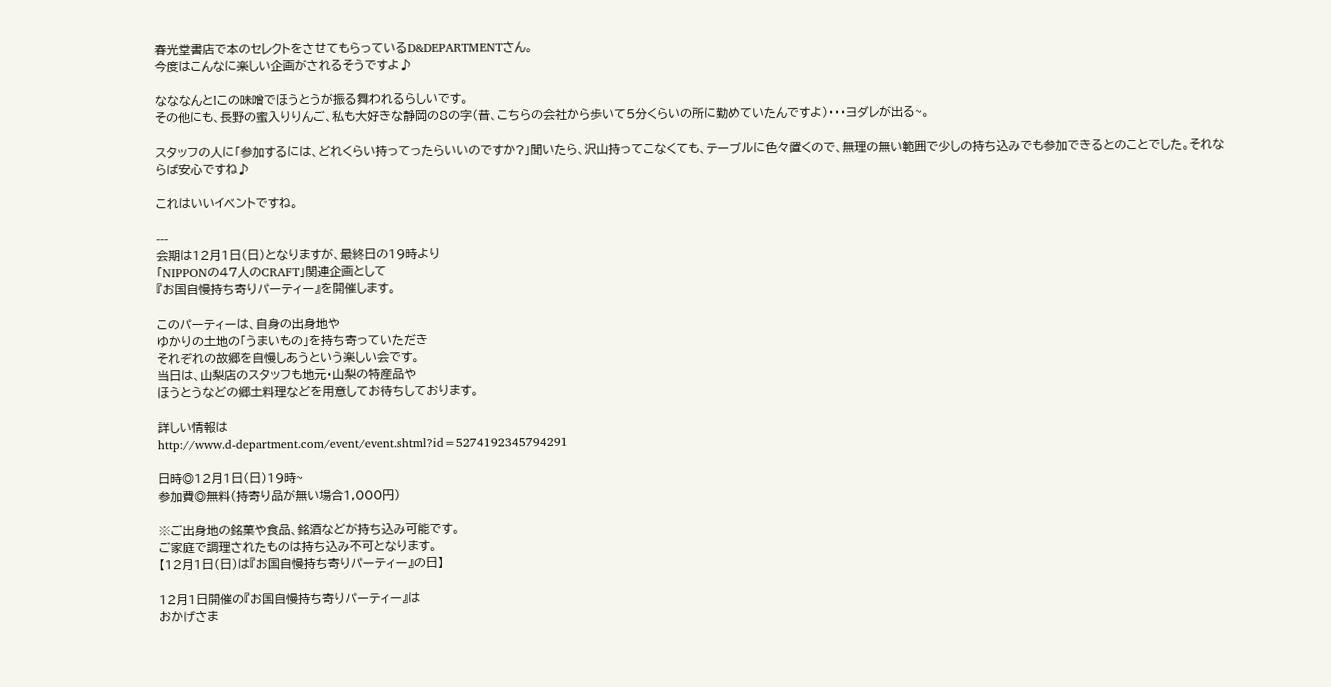春光堂書店で本のセレクトをさせてもらっているD&DEPARTMENTさん。
今度はこんなに楽しい企画がされるそうですよ♪

なななんと!この味噌でほうとうが振る舞われるらしいです。
その他にも、長野の蜜入りりんご、私も大好きな静岡の8の字(昔、こちらの会社から歩いて5分くらいの所に勤めていたんですよ)・・・ヨダレが出る~。

スタッフの人に「参加するには、どれくらい持ってったらいいのですか?」聞いたら、沢山持ってこなくても、テーブルに色々置くので、無理の無い範囲で少しの持ち込みでも参加できるとのことでした。それならば安心ですね♪

これはいいイベントですね。

---
会期は12月1日(日)となりますが、最終日の19時より
「NIPPONの47人のCRAFT」関連企画として
『お国自慢持ち寄りパーティー』を開催します。

このパーティーは、自身の出身地や
ゆかりの土地の「うまいもの」を持ち寄っていただき
それぞれの故郷を自慢しあうという楽しい会です。
当日は、山梨店のスタッフも地元・山梨の特産品や
ほうとうなどの郷土料理などを用意してお待ちしております。

詳しい情報は
http://www.d-department.com/event/event.shtml?id=5274192345794291

日時◎12月1日(日)19時~
参加費◎無料(持寄り品が無い場合1,000円)

※ご出身地の銘菓や食品、銘酒などが持ち込み可能です。
ご家庭で調理されたものは持ち込み不可となります。
【12月1日(日)は『お国自慢持ち寄りパーティー』の日】

12月1日開催の『お国自慢持ち寄りパーティー』は
おかげさま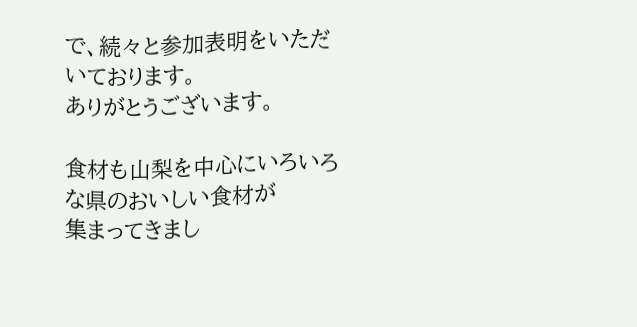で、続々と参加表明をいただいております。
ありがとうございます。

食材も山梨を中心にいろいろな県のおいしい食材が
集まってきまし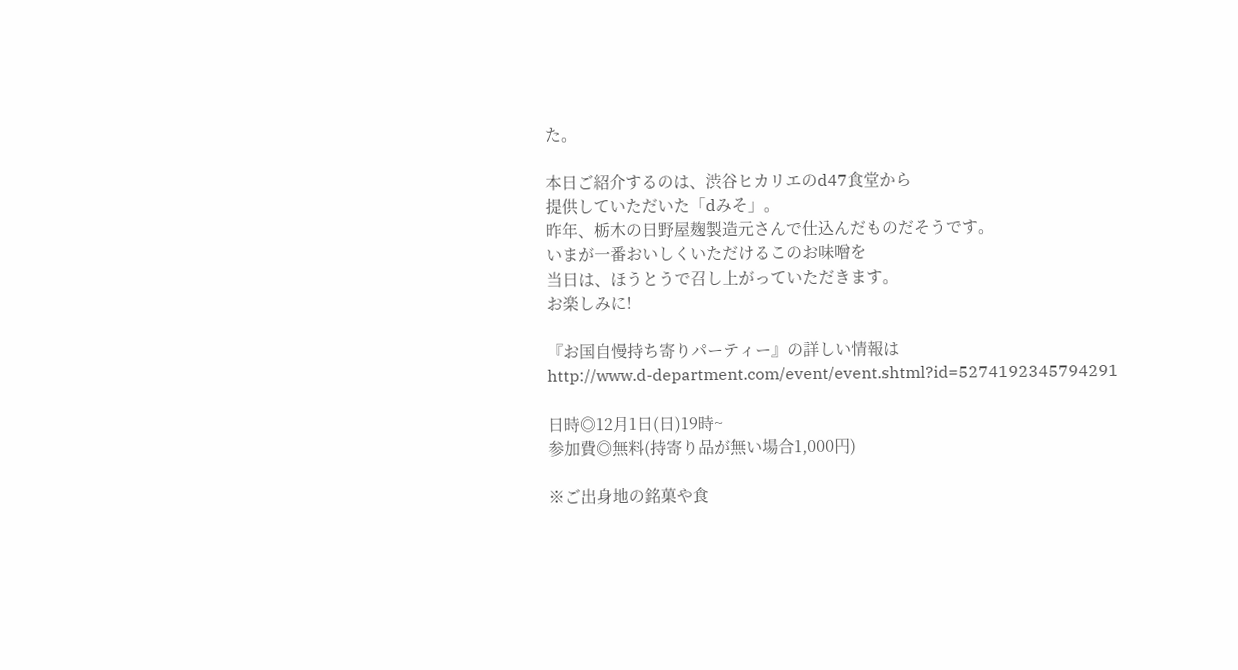た。

本日ご紹介するのは、渋谷ヒカリエのd47食堂から
提供していただいた「dみそ」。
昨年、栃木の日野屋麹製造元さんで仕込んだものだそうです。
いまが一番おいしくいただけるこのお味噌を
当日は、ほうとうで召し上がっていただきます。
お楽しみに!

『お国自慢持ち寄りパーティー』の詳しい情報は
http://www.d-department.com/event/event.shtml?id=5274192345794291

日時◎12月1日(日)19時~
参加費◎無料(持寄り品が無い場合1,000円)

※ご出身地の銘菓や食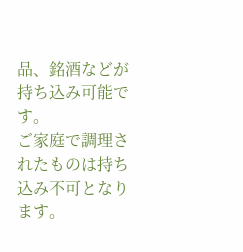品、銘酒などが持ち込み可能です。
ご家庭で調理されたものは持ち込み不可となります。